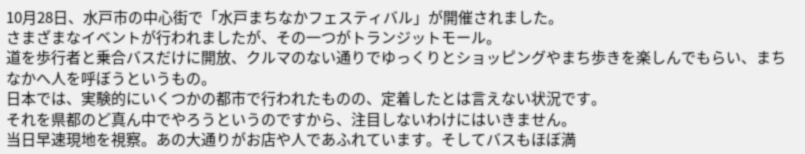10月28日、水戸市の中心街で「水戸まちなかフェスティバル」が開催されました。
さまざまなイベントが行われましたが、その一つがトランジットモール。
道を歩行者と乗合バスだけに開放、クルマのない通りでゆっくりとショッピングやまち歩きを楽しんでもらい、まちなかへ人を呼ぼうというもの。
日本では、実験的にいくつかの都市で行われたものの、定着したとは言えない状況です。
それを県都のど真ん中でやろうというのですから、注目しないわけにはいきません。
当日早速現地を視察。あの大通りがお店や人であふれています。そしてバスもほぼ満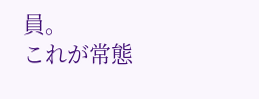員。
これが常態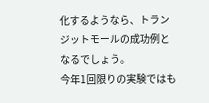化するようなら、トランジットモールの成功例となるでしょう。
今年1回限りの実験ではも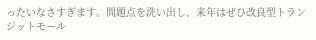ったいなさすぎます。問題点を洗い出し、来年はぜひ改良型トランジットモール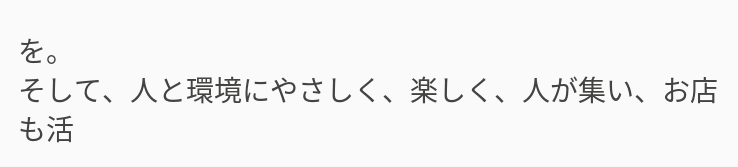を。
そして、人と環境にやさしく、楽しく、人が集い、お店も活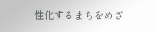性化するまちをめざ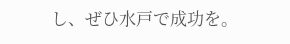し、ぜひ水戸で成功を。